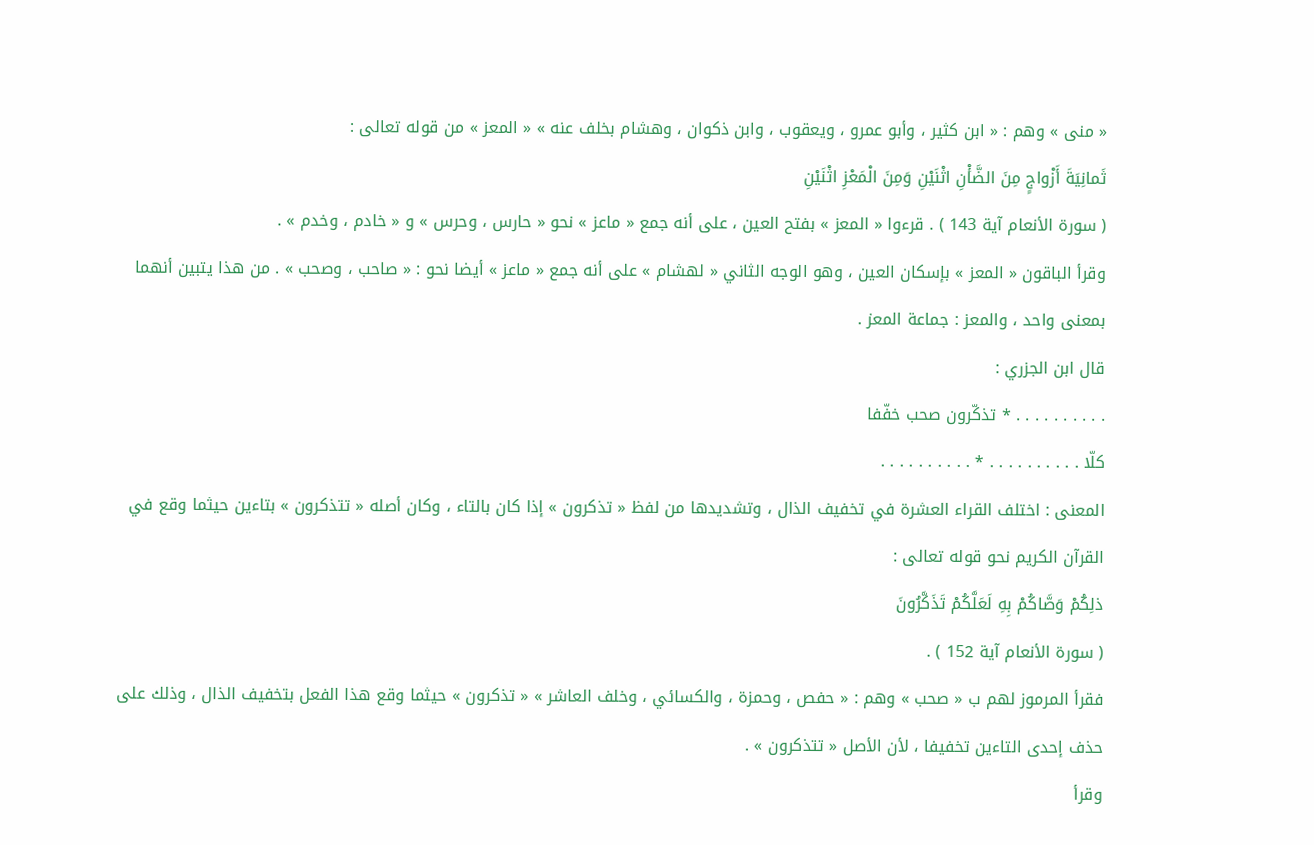« منى » وهم : « ابن كثير ، وأبو عمرو ، ويعقوب ، وابن ذكوان ، وهشام بخلف عنه » « المعز » من قوله تعالى :
ثَمانِيَةَ أَزْواجٍ مِنَ الضَّأْنِ اثْنَيْنِ وَمِنَ الْمَعْزِ اثْنَيْنِ
( سورة الأنعام آية 143 ) . قرءوا « المعز » بفتح العين ، على أنه جمع « ماعز » نحو « حارس ، وحرس » و « خادم ، وخدم » .
وقرأ الباقون « المعز » بإسكان العين ، وهو الوجه الثاني « لهشام » على أنه جمع « ماعز » أيضا نحو : « صاحب ، وصحب » . من هذا يتبين أنهما بمعنى واحد ، والمعز : جماعة المعز .
قال ابن الجزري :
. . . . . . . . . . * تذكّرون صحب خفّفا
كلّا . . . . . . . . . . * . . . . . . . . . .
المعنى : اختلف القراء العشرة في تخفيف الذال ، وتشديدها من لفظ « تذكرون » إذا كان بالتاء ، وكان أصله « تتذكرون » بتاءين حيثما وقع في القرآن الكريم نحو قوله تعالى :
ذلِكُمْ وَصَّاكُمْ بِهِ لَعَلَّكُمْ تَذَكَّرُونَ
( سورة الأنعام آية 152 ) .
فقرأ المرموز لهم ب « صحب » وهم : « حفص ، وحمزة ، والكسائي ، وخلف العاشر » « تذكرون » حيثما وقع هذا الفعل بتخفيف الذال ، وذلك على حذف إحدى التاءين تخفيفا ، لأن الأصل « تتذكرون » .
وقرأ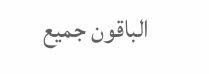الباقون جميع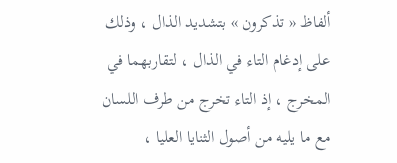ألفاظ « تذكرون » بتشديد الذال ، وذلك على إدغام التاء في الذال ، لتقاربهما في المخرج ، إذ التاء تخرج من طرف اللسان مع ما يليه من أصول الثنايا العليا ،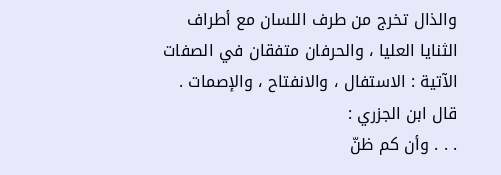والذال تخرج من طرف اللسان مع أطراف الثنايا العليا ، والحرفان متفقان في الصفات الآتية : الاستفال ، والانفتاح ، والإصمات .
قال ابن الجزري :
. . . وأن كم ظنّ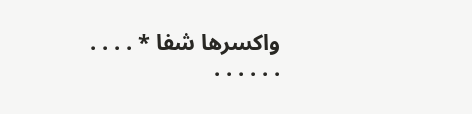واكسرها شفا * . . . . . . . . . .